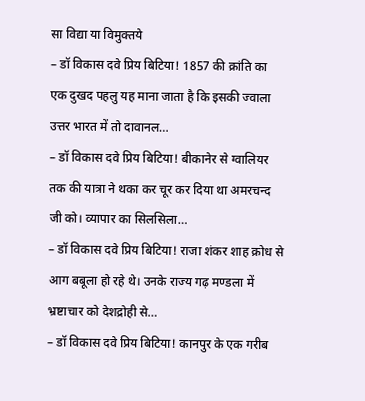सा विद्या या विमुक्तये
– डॉ विकास दवे प्रिय बिटिया! 1857 की क्रांति का एक दुखद पहलु यह माना जाता है कि इसकी ज्वाला उत्तर भारत में तो दावानल…
– डॉ विकास दवे प्रिय बिटिया! बीकानेर से ग्वालियर तक की यात्रा ने थका कर चूर कर दिया था अमरचन्द जी को। व्यापार का सिलसिला…
– डॉ विकास दवे प्रिय बिटिया! राजा शंकर शाह क्रोध से आग बबूला हो रहे थे। उनके राज्य गढ़ मण्डला में भ्रष्टाचार को देशद्रोही से…
– डॉ विकास दवे प्रिय बिटिया! कानपुर के एक गरीब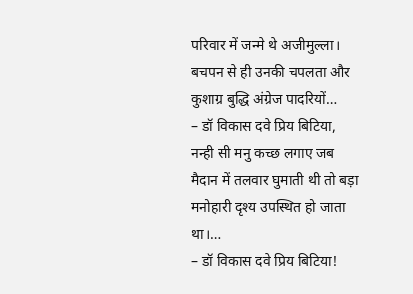परिवार में जन्मे थे अजीमुल्ला। बचपन से ही उनकी चपलता और कुशाग्र बुद्धि अंग्रेज पादरियों…
– डॉ विकास दवे प्रिय बिटिया, नन्ही सी मनु कच्छ लगाए जब मैदान में तलवार घुमाती थी तो बड़ा मनोहारी दृश्य उपस्थित हो जाता था।…
– डॉ विकास दवे प्रिय बिटिया!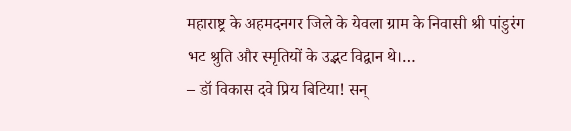महाराष्ट्र के अहमदनगर जिले के येवला ग्राम के निवासी श्री पांडुरंग भट श्रुति और स्मृतियों के उद्भट विद्वान थे।…
– डॉ विकास दवे प्रिय बिटिया! सन्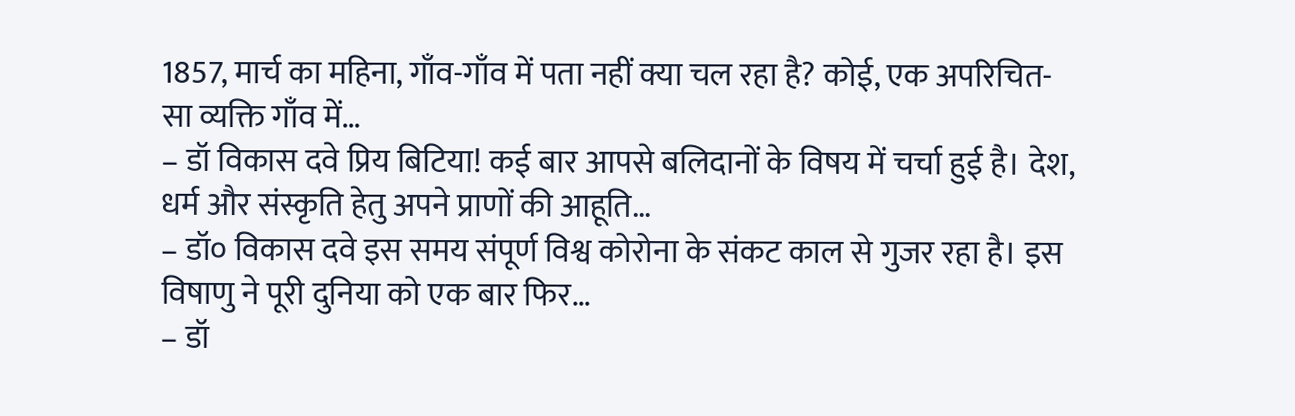1857, मार्च का महिना, गाँव-गाँव में पता नहीं क्या चल रहा है? कोई, एक अपरिचित-सा व्यक्ति गाँव में…
– डॉ विकास दवे प्रिय बिटिया! कई बार आपसे बलिदानों के विषय में चर्चा हुई है। देश, धर्म और संस्कृति हेतु अपने प्राणों की आहूति…
– डॉ० विकास दवे इस समय संपूर्ण विश्व कोरोना के संकट काल से गुजर रहा है। इस विषाणु ने पूरी दुनिया को एक बार फिर…
– डॉ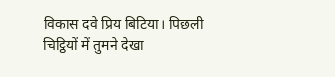विकास दवे प्रिय बिटिया। पिछली चिट्ठियों में तुमने देखा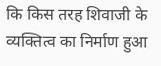कि किस तरह शिवाजी के व्यक्तित्व का निर्माण हुआ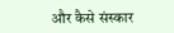और कैसे संस्कार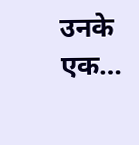उनके एक…